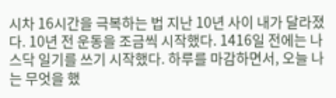시차 16시간을 극복하는 법 지난 10년 사이 내가 달라졌다. 10년 전 운동을 조금씩 시작했다. 1416일 전에는 나스닥 일기를 쓰기 시작했다. 하루를 마감하면서, 오늘 나는 무엇을 했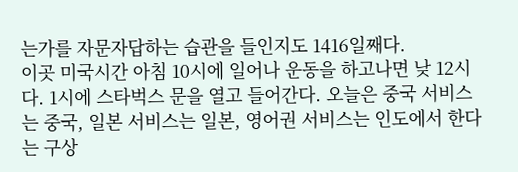는가를 자문자답하는 습관을 들인지도 1416일째다.
이곳 미국시간 아침 10시에 일어나 운동을 하고나면 낮 12시다. 1시에 스타벅스 문을 열고 들어간다. 오늘은 중국 서비스는 중국, 일본 서비스는 일본, 영어권 서비스는 인도에서 한다는 구상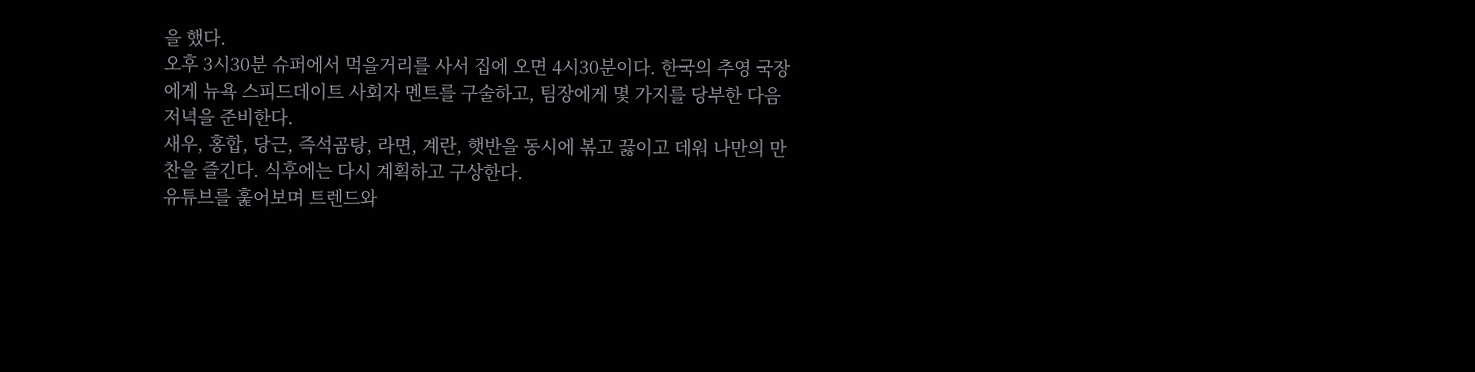을 했다.
오후 3시30분 슈퍼에서 먹을거리를 사서 집에 오면 4시30분이다. 한국의 추영 국장에게 뉴욕 스피드데이트 사회자 멘트를 구술하고, 팀장에게 몇 가지를 당부한 다음 저녁을 준비한다.
새우, 홍합, 당근, 즉석곰탕, 라면, 계란, 햇반을 동시에 볶고 끓이고 데워 나만의 만찬을 즐긴다. 식후에는 다시 계획하고 구상한다.
유튜브를 훑어보며 트렌드와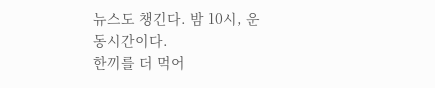뉴스도 챙긴다. 밤 10시, 운동시간이다.
한끼를 더 먹어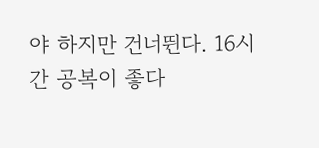야 하지만 건너뛴다. 16시간 공복이 좋다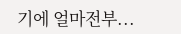기에 얼마전부...